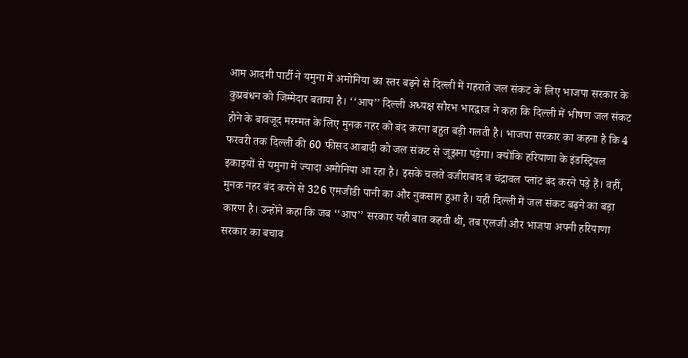आम आदमी पार्टी ने यमुना में अमोनिया का स्तर बढ़ने से दिल्ली में गहराते जल संकट के लिए भाजपा सरकार के कुप्रबंधन को जिम्मेदार बताया है। ‘‘आप’’ दिल्ली अध्यक्ष सौरभ भारद्वाज ने कहा कि दिल्ली में भीषण जल संकट होने के बावजूद मरम्मत के लिए मुनक नहर को बंद करना बहुत बड़ी गलती है। भाजपा सरकार का कहना है कि 4 फरवरी तक दिल्ली की 60 फीसद आबादी को जल संकट से जूझना पड़ेगा। क्योंकि हरियाणा के इंडस्ट्रियल इकाइयों से यमुना में ज्यादा अमोनिया आ रहा है। इसके चलते वजीराबाद व चंद्रावल प्लांट बंद करने पड़े हैं। वहीं, मुनक नहर बंद करने से 326 एमजीडी पानी का और नुकसान हुआ है। यही दिल्ली में जल संकट बढ़ने का बड़ा कारण है। उन्होंने कहा कि जब ‘‘आप’’ सरकार यही बात कहती थी, तब एलजी और भाजपा अपनी हरियाणा सरकार का बचाव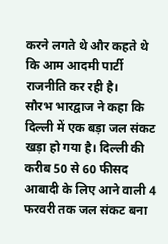करने लगते थे और कहते थे कि आम आदमी पार्टी राजनीति कर रही है।
सौरभ भारद्वाज ने कहा कि दिल्ली में एक बड़ा जल संकट खड़ा हो गया है। दिल्ली की करीब 50 से 60 फीसद आबादी के लिए आने वाली 4 फरवरी तक जल संकट बना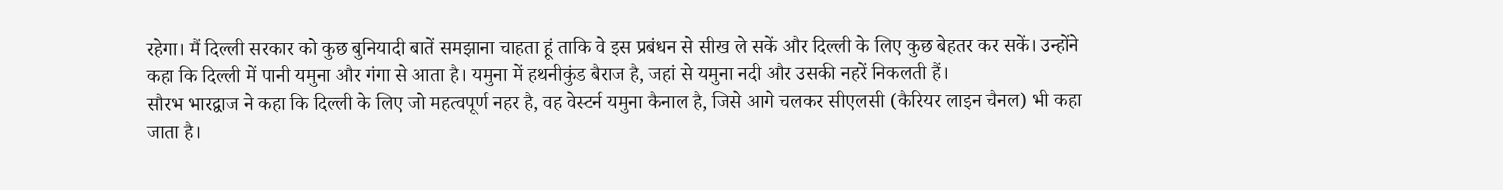रहेगा। मैं दिल्ली सरकार को कुछ बुनियादी बातें समझाना चाहता हूं ताकि वे इस प्रबंधन से सीख ले सकें और दिल्ली के लिए कुछ बेहतर कर सकें। उन्होंने कहा कि दिल्ली में पानी यमुना और गंगा से आता है। यमुना में हथनीकुंड बैराज है, जहां से यमुना नदी और उसकी नहरें निकलती हैं।
सौरभ भारद्वाज ने कहा कि दिल्ली के लिए जो महत्वपूर्ण नहर है, वह वेस्टर्न यमुना कैनाल है, जिसे आगे चलकर सीएलसी (कैरियर लाइन चैनल) भी कहा जाता है।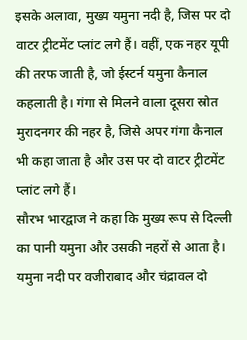इसके अलावा, मुख्य यमुना नदी है, जिस पर दो वाटर ट्रीटमेंट प्लांट लगे हैं। वहीं, एक नहर यूपी की तरफ जाती है, जो ईस्टर्न यमुना कैनाल कहलाती है। गंगा से मिलने वाला दूसरा स्रोत मुरादनगर की नहर है, जिसे अपर गंगा कैनाल भी कहा जाता है और उस पर दो वाटर ट्रीटमेंट प्लांट लगे हैं।
सौरभ भारद्वाज ने कहा कि मुख्य रूप से दिल्ली का पानी यमुना और उसकी नहरों से आता है। यमुना नदी पर वजीराबाद और चंद्रावल दो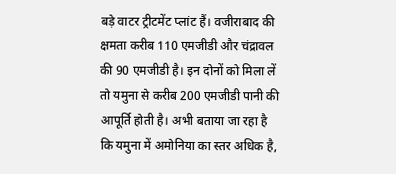बड़े वाटर ट्रीटमेंट प्लांट हैं। वजीराबाद की क्षमता करीब 110 एमजीडी और चंद्रावल की 90 एमजीडी है। इन दोनों को मिला लें तो यमुना से करीब 200 एमजीडी पानी की आपूर्ति होती है। अभी बताया जा रहा है कि यमुना में अमोनिया का स्तर अधिक है,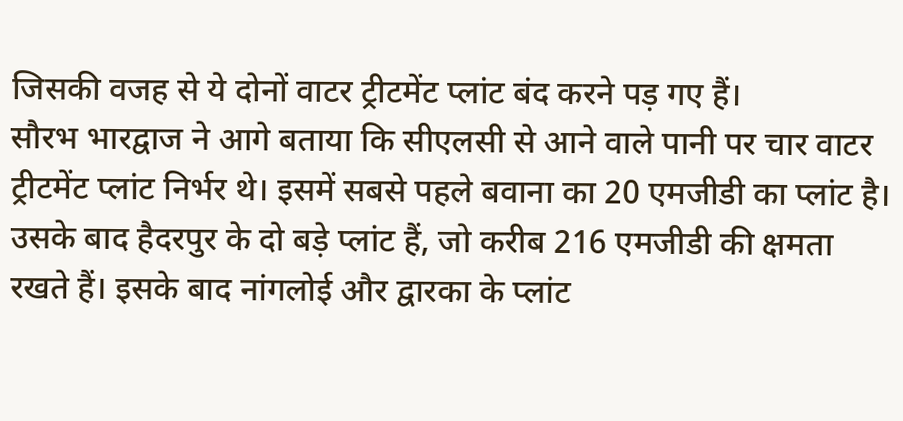जिसकी वजह से ये दोनों वाटर ट्रीटमेंट प्लांट बंद करने पड़ गए हैं।
सौरभ भारद्वाज ने आगे बताया कि सीएलसी से आने वाले पानी पर चार वाटर ट्रीटमेंट प्लांट निर्भर थे। इसमें सबसे पहले बवाना का 20 एमजीडी का प्लांट है। उसके बाद हैदरपुर के दो बड़े प्लांट हैं, जो करीब 216 एमजीडी की क्षमता रखते हैं। इसके बाद नांगलोई और द्वारका के प्लांट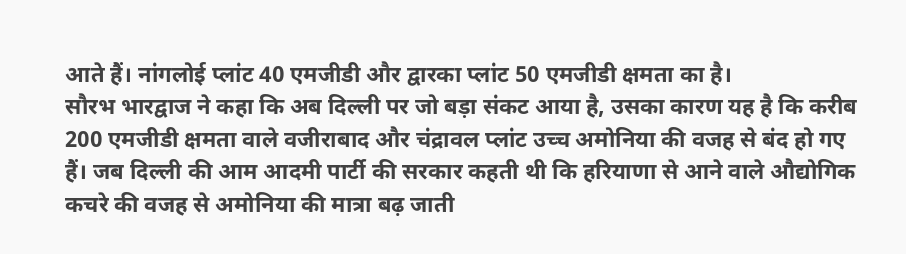आते हैं। नांगलोई प्लांट 40 एमजीडी और द्वारका प्लांट 50 एमजीडी क्षमता का है।
सौरभ भारद्वाज ने कहा कि अब दिल्ली पर जो बड़ा संकट आया है, उसका कारण यह है कि करीब 200 एमजीडी क्षमता वाले वजीराबाद और चंद्रावल प्लांट उच्च अमोनिया की वजह से बंद हो गए हैं। जब दिल्ली की आम आदमी पार्टी की सरकार कहती थी कि हरियाणा से आने वाले औद्योगिक कचरे की वजह से अमोनिया की मात्रा बढ़ जाती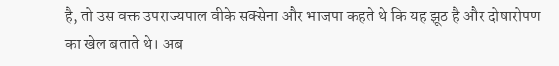है, तो उस वक्त उपराज्यपाल वीके सक्सेना और भाजपा कहते थे कि यह झूठ है और दोषारोपण का खेल बताते थे। अब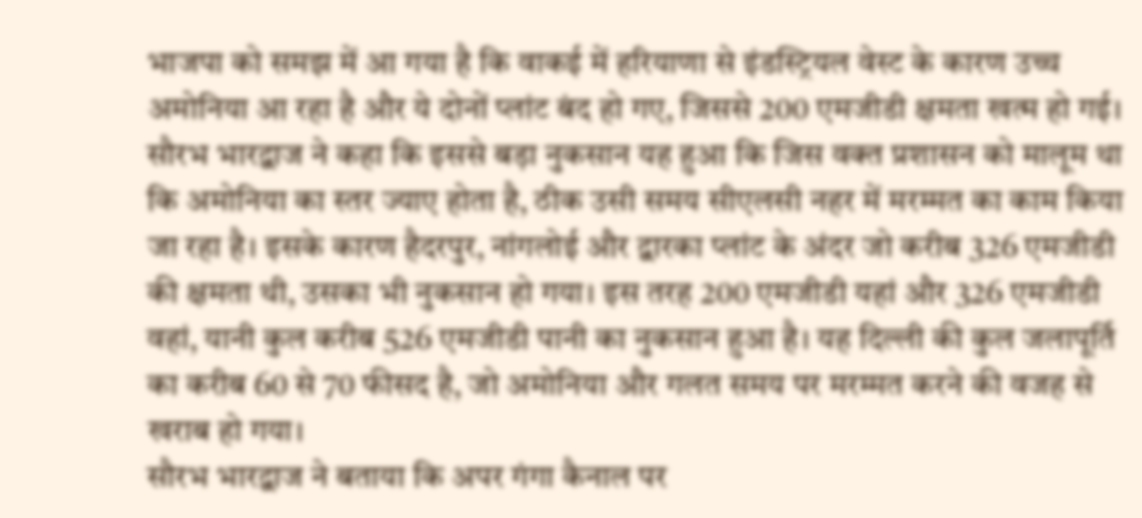भाजपा को समझ में आ गया है कि वाकई में हरियाणा से इंडस्ट्रियल वेस्ट के कारण उच्च अमोनिया आ रहा है और ये दोनों प्लांट बंद हो गए, जिससे 200 एमजीडी क्षमता खत्म हो गई।
सौरभ भारद्वाज ने कहा कि इससे बड़ा नुकसान यह हुआ कि जिस वक्त प्रशासन को मालूम था कि अमोनिया का स्तर ज्याए होता है, ठीक उसी समय सीएलसी नहर में मरम्मत का काम किया जा रहा है। इसके कारण हैदरपुर, नांगलोई और द्वारका प्लांट के अंदर जो करीब 326 एमजीडी की क्षमता थी, उसका भी नुकसान हो गया। इस तरह 200 एमजीडी यहां और 326 एमजीडी वहां, यानी कुल करीब 526 एमजीडी पानी का नुकसान हुआ है। यह दिल्ली की कुल जलापूर्ति का करीब 60 से 70 फीसद है, जो अमोनिया और गलत समय पर मरम्मत करने की वजह से खराब हो गया।
सौरभ भारद्वाज ने बताया कि अपर गंगा कैनाल पर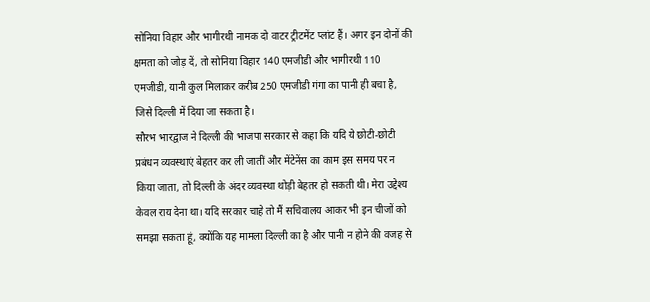सोनिया विहार और भागीरथी नामक दो वाटर ट्रीटमेंट प्लांट हैं। अगर इन दोनों की क्षमता को जोड़ दें, तो सोनिया विहार 140 एमजीडी और भागीरथी 110 एमजीडी, यानी कुल मिलाकर करीब 250 एमजीडी गंगा का पानी ही बचा है, जिसे दिल्ली में दिया जा सकता है।
सौरभ भारद्वाज ने दिल्ली की भाजपा सरकार से कहा कि यदि ये छोटी-छोटी प्रबंधन व्यवस्थाएं बेहतर कर ली जातीं और मेंटेनेंस का काम इस समय पर न किया जाता, तो दिल्ली के अंदर व्यवस्था थोड़ी बेहतर हो सकती थी। मेरा उद्देश्य केवल राय देना था। यदि सरकार चाहे तो मैं सचिवालय आकर भी इन चीजों को समझा सकता हूं, क्योंकि यह मामला दिल्ली का है और पानी न होने की वजह से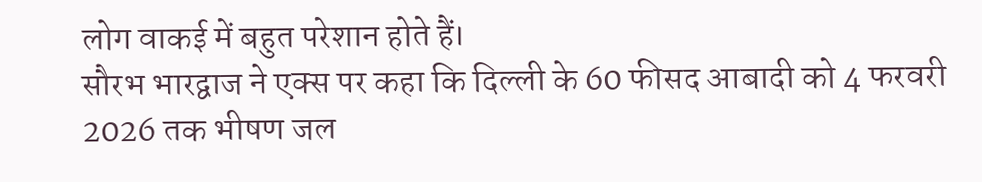लोग वाकई में बहुत परेशान होते हैं।
सौरभ भारद्वाज ने एक्स पर कहा कि दिल्ली के 60 फीसद आबादी को 4 फरवरी 2026 तक भीषण जल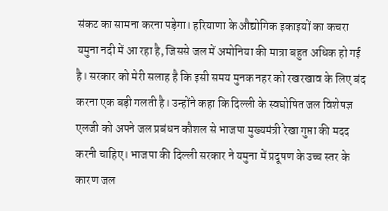संकट का सामना करना पड़ेगा। हरियाणा के औद्योगिक इकाइयों का कचरा यमुना नदी में आ रहा है, जिससे जल में अमोनिया की मात्रा बहुत अधिक हो गई है। सरकार को मेरी सलाह है कि इसी समय मुनक नहर को रखरखाव के लिए बंद करना एक बड़ी गलती है। उन्होंने कहा कि दिल्ली के स्वघोषित जल विशेषज्ञ एलजी को अपने जल प्रबंधन कौशल से भाजपा मुख्यमंत्री रेखा गुप्ता की मदद करनी चाहिए। भाजपा की दिल्ली सरकार ने यमुना में प्रदूषण के उच्च स्तर के कारण जल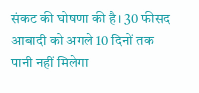संकट की घोषणा की है। 30 फीसद आबादी को अगले 10 दिनों तक पानी नहीं मिलेगा